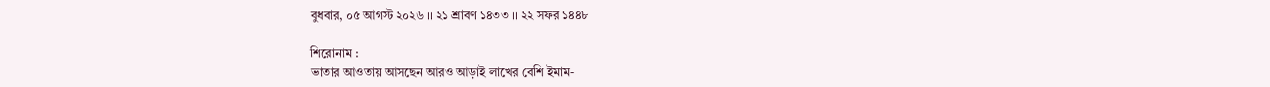বুধবার, ০৫ আগস্ট ২০২৬ ।। ২১ শ্রাবণ ১৪৩৩ ।। ২২ সফর ১৪৪৮

শিরোনাম :
ভাতার আওতায় আসছেন আরও আড়াই লাখের বেশি ইমাম-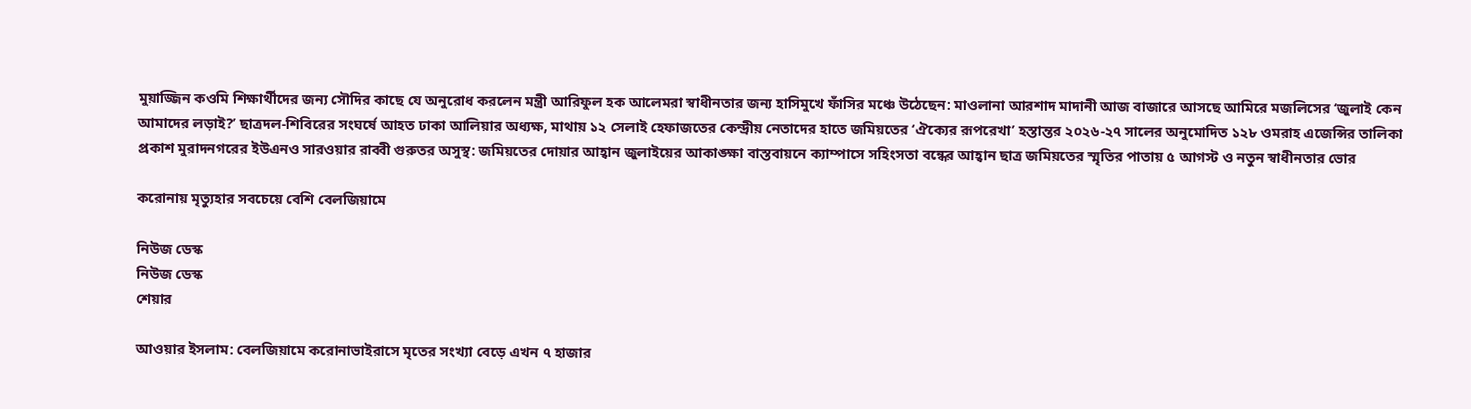মুয়াজ্জিন কওমি শিক্ষার্থীদের জন্য সৌদির কাছে যে অনুরোধ করলেন মন্ত্রী আরিফুল হক আলেমরা স্বাধীনতার জন্য হাসিমুখে ফাঁসির মঞ্চে উঠেছেন: মাওলানা আরশাদ মাদানী আজ বাজারে আসছে আমিরে মজলিসের ‘জুলাই কেন আমাদের লড়াই?’ ছাত্রদল-শিবিরের সংঘর্ষে আহত ঢাকা আলিয়ার অধ্যক্ষ, মাথায় ১২ সেলাই হেফাজতের কেন্দ্রীয় নেতাদের হাতে জমিয়তের ‘ঐক্যের রূপরেখা’ হস্তান্তর ২০২৬-২৭ সালের অনুমোদিত ১২৮ ওমরাহ এজেন্সির তালিকা প্রকাশ মুরাদনগরের ইউএনও সারওয়ার রাব্বী গুরুতর অসুস্থ: জমিয়তের দোয়ার আহ্বান জুলাইয়ের আকাঙ্ক্ষা বাস্তবায়নে ক্যাম্পাসে সহিংসতা বন্ধের আহ্বান ছাত্র জমিয়তের স্মৃতির পাতায় ৫ আগস্ট ও নতুন স্বাধীনতার ভোর

করোনায় মৃত্যুহার সবচেয়ে বেশি বেলজিয়ামে

নিউজ ডেস্ক
নিউজ ডেস্ক
শেয়ার

আওয়ার ইসলাম: বেলজিয়ামে করোনাভাইরাসে মৃতের সংখ্যা বেড়ে এখন ৭ হাজার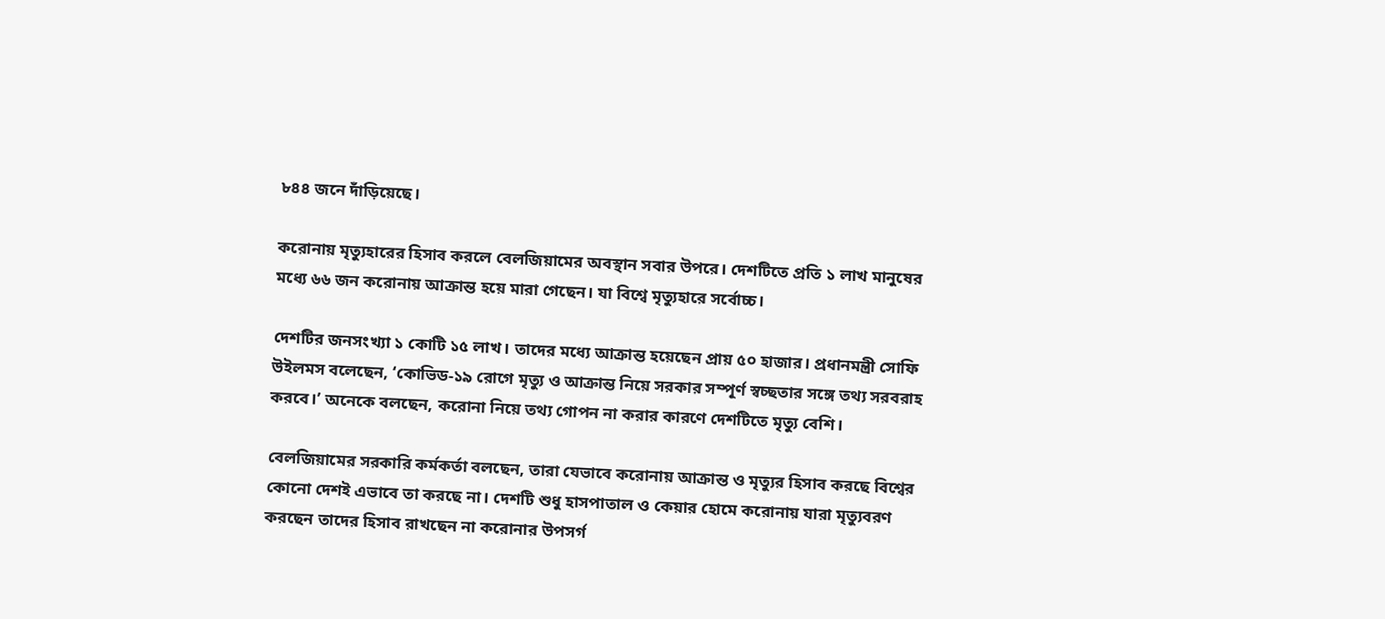৮৪৪ জনে দাঁড়িয়েছে।

করোনায় মৃত্যুহারের হিসাব করলে বেলজিয়ামের অবস্থান সবার উপরে। দেশটিতে প্রতি ১ লাখ মানুষের মধ্যে ৬৬ জন করোনায় আক্রান্ত হয়ে মারা গেছেন। যা বিশ্বে মৃত্যুহারে সর্বোচ্চ।

দেশটির জনসংখ্যা ১ কোটি ১৫ লাখ। তাদের মধ্যে আক্রান্ত হয়েছেন প্রায় ৫০ হাজার। প্রধানমন্ত্রী সোফি উইলমস বলেছেন, ‘কোভিড-১৯ রোগে মৃত্যু ও আক্রান্ত নিয়ে সরকার সম্পূর্ণ স্বচ্ছতার সঙ্গে তথ্য সরবরাহ করবে।’ অনেকে বলছেন, করোনা নিয়ে তথ্য গোপন না করার কারণে দেশটিতে মৃত্যু বেশি।

বেলজিয়ামের সরকারি কর্মকর্তা বলছেন, তারা যেভাবে করোনায় আক্রান্ত ও মৃত্যুর হিসাব করছে বিশ্বের কোনো দেশই এভাবে তা করছে না। দেশটি শুধু হাসপাতাল ও কেয়ার হোমে করোনায় যারা মৃত্যুবরণ করছেন তাদের হিসাব রাখছেন না করোনার উপসর্গ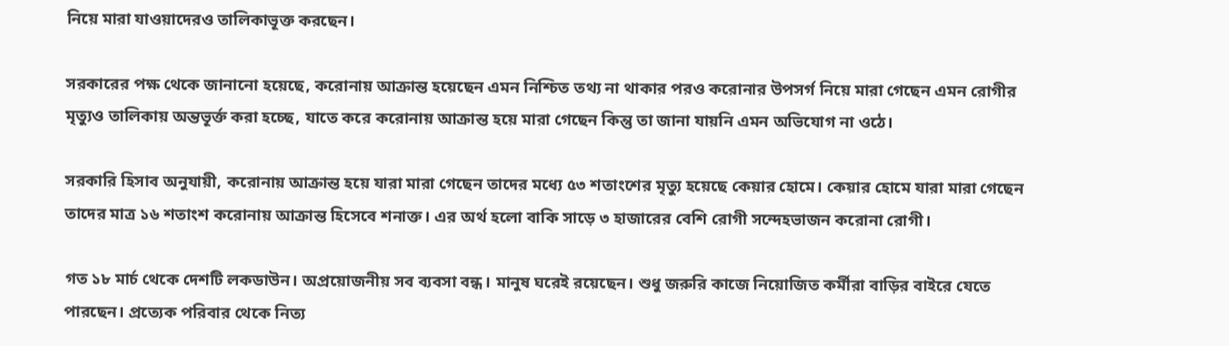নিয়ে মারা যাওয়াদেরও তালিকাভূক্ত করছেন।

সরকারের পক্ষ থেকে জানানো হয়েছে, করোনায় আক্রান্ত হয়েছেন এমন নিশ্চিত তথ্য না থাকার পরও করোনার উপসর্গ নিয়ে মারা গেছেন এমন রোগীর মৃত্যুও তালিকায় অন্তভূর্ক্ত করা হচ্ছে, যাতে করে করোনায় আক্রান্ত হয়ে মারা গেছেন কিন্তু তা জানা যায়নি এমন অভিযোগ না ওঠে।

সরকারি হিসাব অনুযায়ী, করোনায় আক্রান্ত হয়ে ‍যারা মারা গেছেন তাদের মধ্যে ৫৩ শতাংশের মৃত্যু হয়েছে কেয়ার হোমে। কেয়ার হোমে যারা মারা গেছেন তাদের মাত্র ১৬ শতাংশ করোনায় আক্রান্ত হিসেবে শনাক্ত। এর অর্থ হলো বাকি সাড়ে ৩ হাজারের বেশি রোগী সন্দেহভাজন করোনা রোগী।

গত ১৮ মার্চ থেকে দেশটি লকডাউন। অপ্রয়োজনীয় সব ব্যবসা বন্ধ। মানুষ ঘরেই রয়েছেন। শুধু জরুরি কাজে নিয়োজিত কর্মীরা বাড়ির বাইরে যেতে পারছেন। প্রত্যেক পরিবার থেকে নিত্য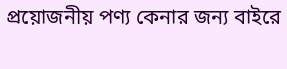প্রয়োজনীয় পণ্য কেনার জন্য বাইরে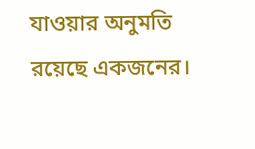যাওয়ার অনুমতি রয়েছে একজনের।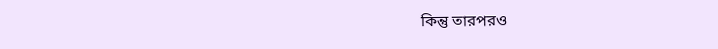কিন্তু তারপরও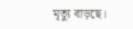মৃত্যু বাড়ছে।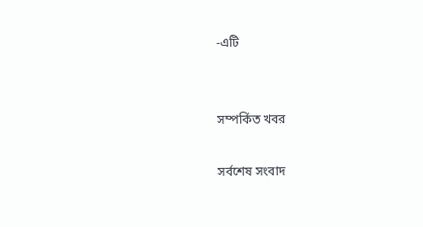-এটি


সম্পর্কিত খবর

সর্বশেষ সংবাদ